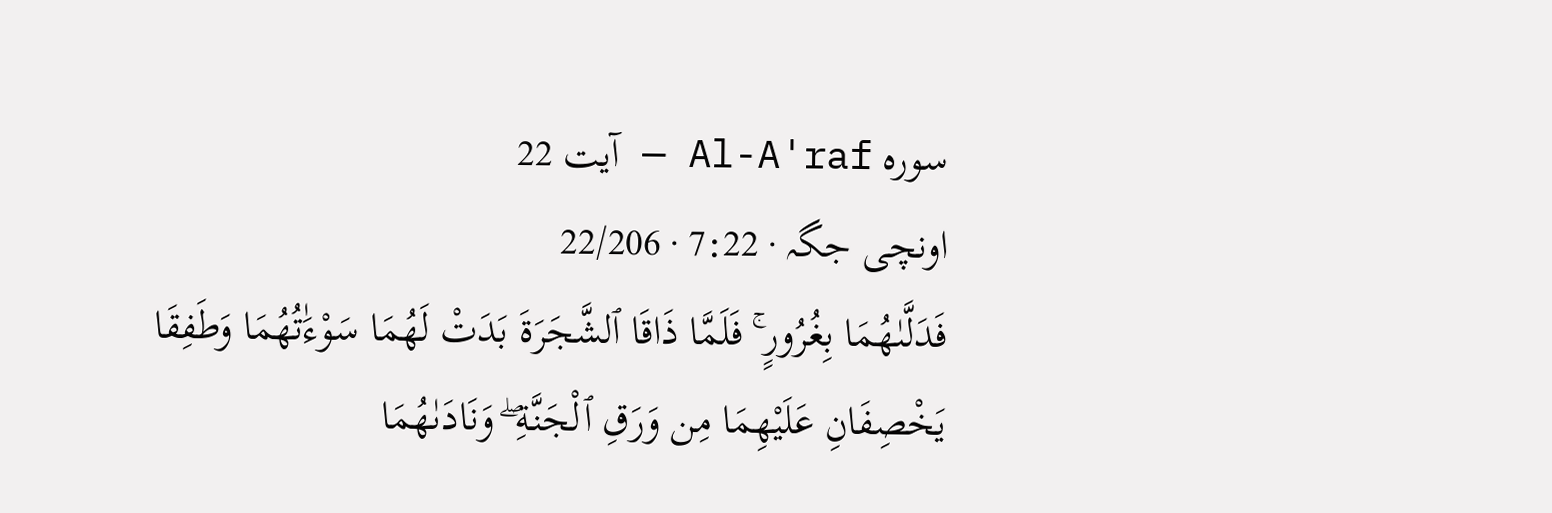سورہ Al-A'raf — آیت 22
اونچی جگہ · 7:22 · 22/206
فَدَلَّىٰهُمَا بِغُرُورٍ ۚ فَلَمَّا ذَاقَا ٱلشَّجَرَةَ بَدَتْ لَهُمَا سَوْءَٰتُهُمَا وَطَفِقَا يَخْصِفَانِ عَلَيْهِمَا مِن وَرَقِ ٱلْجَنَّةِ ۖ وَنَادَىٰهُمَا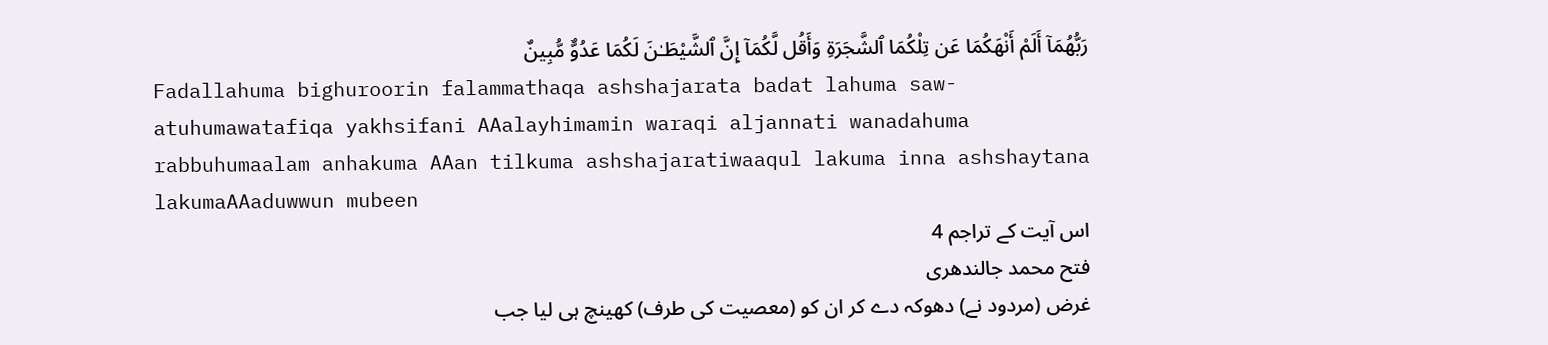رَبُّهُمَآ أَلَمْ أَنْهَكُمَا عَن تِلْكُمَا ٱلشَّجَرَةِ وَأَقُل لَّكُمَآ إِنَّ ٱلشَّيْطَـٰنَ لَكُمَا عَدُوٌّ مُّبِينٌ
Fadallahuma bighuroorin falammathaqa ashshajarata badat lahuma saw-atuhumawatafiqa yakhsifani AAalayhimamin waraqi aljannati wanadahuma rabbuhumaalam anhakuma AAan tilkuma ashshajaratiwaaqul lakuma inna ashshaytana lakumaAAaduwwun mubeen
اس آیت کے تراجم 4
فتح محمد جالندھری
غرض (مردود نے) دھوکہ دے کر ان کو (معصیت کی طرف) کھینچ ہی لیا جب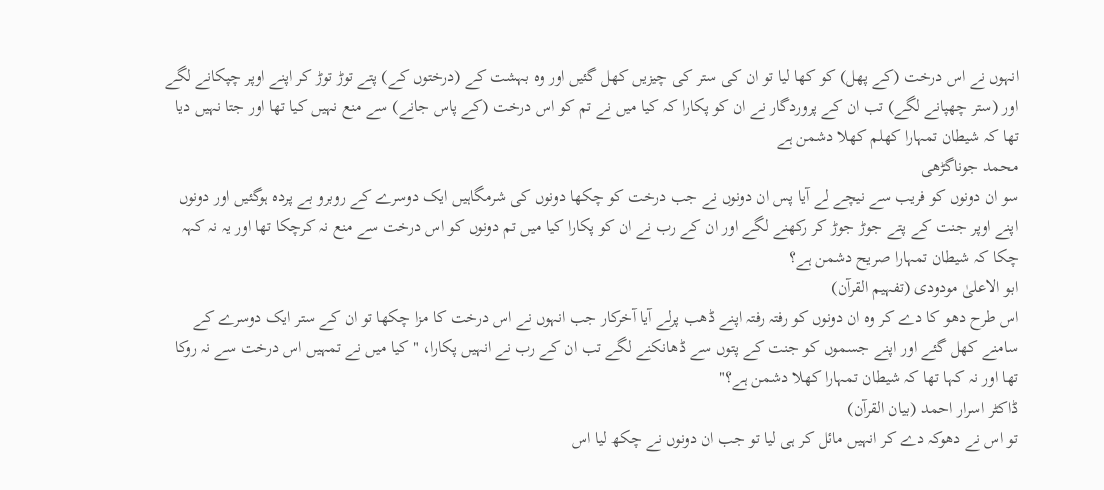انہوں نے اس درخت (کے پھل) کو کھا لیا تو ان کی ستر کی چیزیں کھل گئیں اور وہ بہشت کے (درختوں کے) پتے توڑ توڑ کر اپنے اوپر چپکانے لگے اور (ستر چھپانے لگے) تب ان کے پروردگار نے ان کو پکارا کہ کیا میں نے تم کو اس درخت (کے پاس جانے) سے منع نہیں کیا تھا اور جتا نہیں دیا تھا کہ شیطان تمہارا کھلم کھلا دشمن ہے
محمد جوناگڑھی
سو ان دونوں کو فریب سے نیچے لے آیا پس ان دونوں نے جب درخت کو چکھا دونوں کی شرمگاہیں ایک دوسرے کے روبرو بے پرده ہوگئیں اور دونوں اپنے اوپر جنت کے پتے جوڑ جوڑ کر رکھنے لگے اور ان کے رب نے ان کو پکارا کیا میں تم دونوں کو اس درخت سے منع نہ کرچکا تھا اور یہ نہ کہہ چکا کہ شیطان تمہارا صریح دشمن ہے؟
ابو الاعلیٰ مودودی (تفہیم القرآن)
اس طرح دھو کا دے کر وہ ان دونوں کو رفتہ رفتہ اپنے ڈھب پرلے آیا آخرکار جب انہوں نے اس درخت کا مزا چکھا تو ان کے ستر ایک دوسرے کے سامنے کھل گئے اور اپنے جسموں کو جنت کے پتوں سے ڈھانکنے لگے تب ان کے رب نے انہیں پکارا، " کیا میں نے تمہیں اس درخت سے نہ روکا تھا اور نہ کہا تھا کہ شیطان تمہارا کھلا دشمن ہے؟"
ڈاکٹر اسرار احمد (بیان القرآن)
تو اس نے دھوکہ دے کر انہیں مائل کر ہی لیا تو جب ان دونوں نے چکھ لیا اس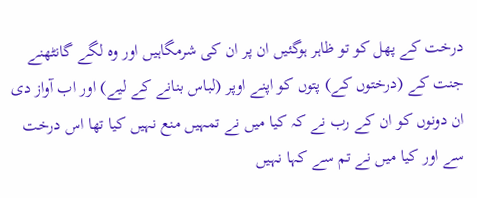درخت کے پھل کو تو ظاہر ہوگئیں ان پر ان کی شرمگاہیں اور وہ لگے گانٹھنے جنت کے (درختوں کے) پتوں کو اپنے اوپر (لباس بنانے کے لیے) اور اب آواز دی ان دونوں کو ان کے رب نے کہ کیا میں نے تمہیں منع نہیں کیا تھا اس درخت سے اور کیا میں نے تم سے کہا نہیں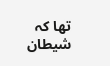تھا کہ شیطان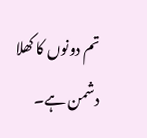تم دونوں کا کھلا دشمن ہے۔